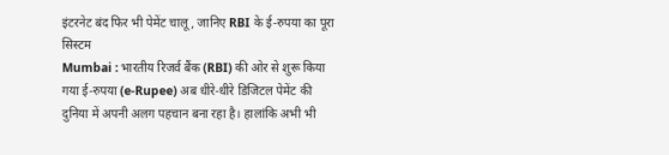इंटरनेट बंद फिर भी पेमेंट चालू, जानिए RBI के ई-रुपया का पूरा सिस्टम
Mumbai : भारतीय रिजर्व बैंक (RBI) की ओर से शुरू किया गया ई-रुपया (e-Rupee) अब धीरे-धीरे डिजिटल पेमेंट की दुनिया में अपनी अलग पहचान बना रहा है। हालांकि अभी भी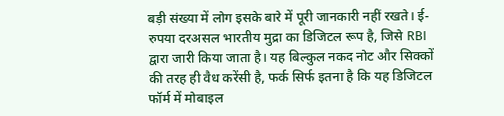बड़ी संख्या में लोग इसके बारे में पूरी जानकारी नहीं रखते। ई-रुपया दरअसल भारतीय मुद्रा का डिजिटल रूप है, जिसे RBI द्वारा जारी किया जाता है। यह बिल्कुल नकद नोट और सिक्कों की तरह ही वैध करेंसी है, फर्क सिर्फ इतना है कि यह डिजिटल फॉर्म में मोबाइल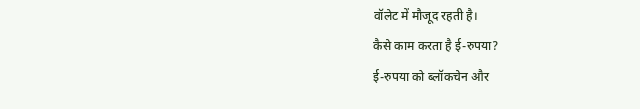वॉलेट में मौजूद रहती है।
कैसे काम करता है ई-रुपया?
ई-रुपया को ब्लॉकचेन और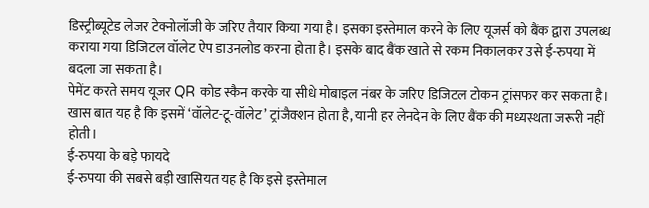डिस्ट्रीब्यूटेड लेजर टेक्नोलॉजी के जरिए तैयार किया गया है। इसका इस्तेमाल करने के लिए यूजर्स को बैंक द्वारा उपलब्ध कराया गया डिजिटल वॉलेट ऐप डाउनलोड करना होता है। इसके बाद बैंक खाते से रकम निकालकर उसे ई-रुपया में बदला जा सकता है।
पेमेंट करते समय यूजर QR कोड स्कैन करके या सीधे मोबाइल नंबर के जरिए डिजिटल टोकन ट्रांसफर कर सकता है। खास बात यह है कि इसमें ‘वॉलेट-टू-वॉलेट’ ट्रांजैक्शन होता है, यानी हर लेनदेन के लिए बैंक की मध्यस्थता जरूरी नहीं होती।
ई-रुपया के बड़े फायदे
ई-रुपया की सबसे बड़ी खासियत यह है कि इसे इस्तेमाल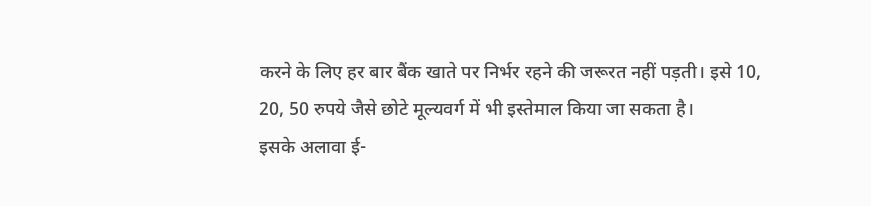करने के लिए हर बार बैंक खाते पर निर्भर रहने की जरूरत नहीं पड़ती। इसे 10, 20, 50 रुपये जैसे छोटे मूल्यवर्ग में भी इस्तेमाल किया जा सकता है।
इसके अलावा ई-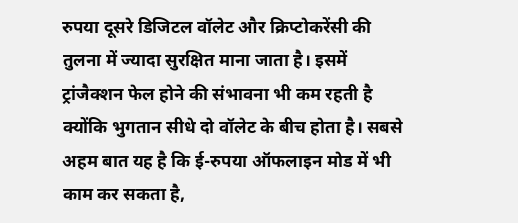रुपया दूसरे डिजिटल वॉलेट और क्रिप्टोकरेंसी की तुलना में ज्यादा सुरक्षित माना जाता है। इसमें ट्रांजैक्शन फेल होने की संभावना भी कम रहती है क्योंकि भुगतान सीधे दो वॉलेट के बीच होता है। सबसे अहम बात यह है कि ई-रुपया ऑफलाइन मोड में भी काम कर सकता है,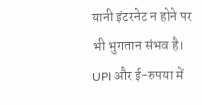यानी इंटरनेट न होने पर भी भुगतान संभव है।
UPI और ई-रुपया में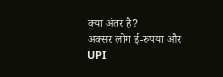क्या अंतर है?
अक्सर लोग ई-रुपया और UPI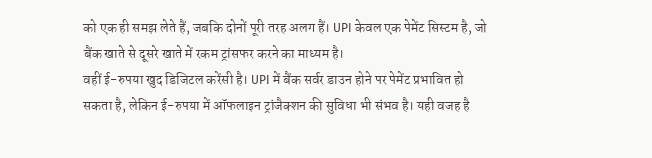को एक ही समझ लेते हैं, जबकि दोनों पूरी तरह अलग हैं। UPI केवल एक पेमेंट सिस्टम है, जो बैंक खाते से दूसरे खाते में रकम ट्रांसफर करने का माध्यम है।
वहीं ई-रुपया खुद डिजिटल करेंसी है। UPI में बैंक सर्वर डाउन होने पर पेमेंट प्रभावित हो सकता है, लेकिन ई-रुपया में ऑफलाइन ट्रांजैक्शन की सुविधा भी संभव है। यही वजह है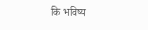कि भविष्य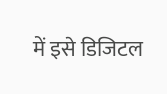में इसे डिजिटल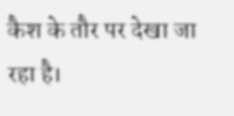कैश के तौर पर देखा जा रहा है।